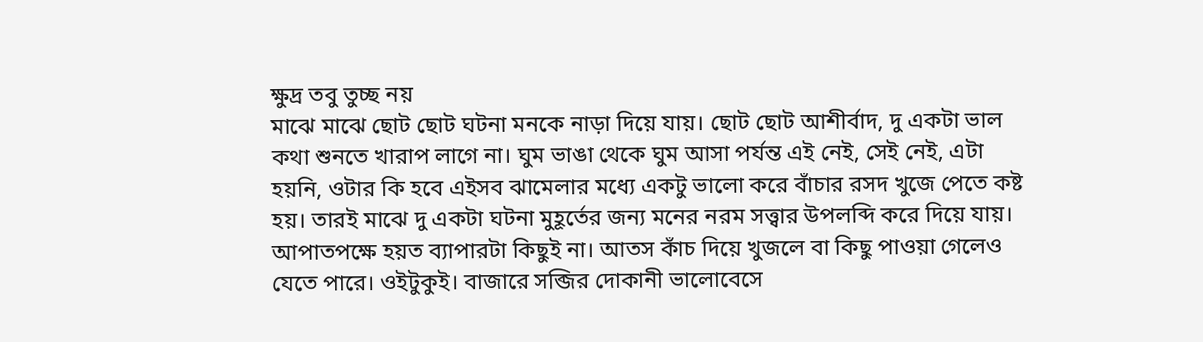ক্ষুদ্র তবু তুচ্ছ নয়
মাঝে মাঝে ছোট ছোট ঘটনা মনকে নাড়া দিয়ে যায়। ছোট ছোট আশীর্বাদ, দু একটা ভাল কথা শুনতে খারাপ লাগে না। ঘুম ভাঙা থেকে ঘুম আসা পর্যন্ত এই নেই, সেই নেই, এটা হয়নি, ওটার কি হবে এইসব ঝামেলার মধ্যে একটু ভালো করে বাঁচার রসদ খুজে পেতে কষ্ট হয়। তারই মাঝে দু একটা ঘটনা মুহূর্তের জন্য মনের নরম সত্ত্বার উপলব্দি করে দিয়ে যায়।
আপাতপক্ষে হয়ত ব্যাপারটা কিছুই না। আতস কাঁচ দিয়ে খুজলে বা কিছু পাওয়া গেলেও যেতে পারে। ওইটুকুই। বাজারে সব্জির দোকানী ভালোবেসে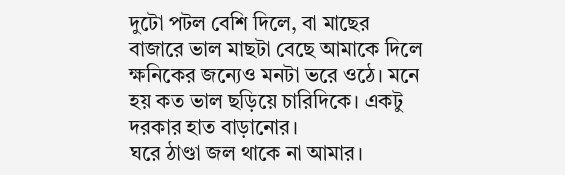দুটো পটল বেশি দিলে, বা মাছের বাজারে ভাল মাছটা বেছে আমাকে দিলে ক্ষনিকের জন্যেও মনটা ভরে ওঠে। মনে হয় কত ভাল ছড়িয়ে চারিদিকে। একটু দরকার হাত বাড়ানোর।
ঘরে ঠাণ্ডা জল থাকে না আমার।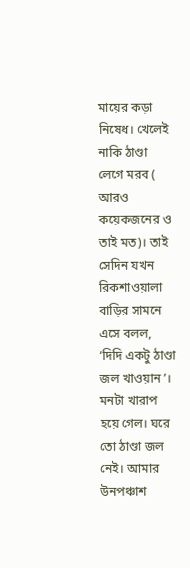মায়ের কড়া নিষেধ। খেলেই নাকি ঠাণ্ডা লেগে মরব ( আরও কয়েকজনের ও তাই মত)। তাই সেদিন যখন রিকশাওয়ালা বাড়ির সামনে এসে বলল, ‘দিদি একটু ঠাণ্ডা জল খাওয়ান’। মনটা খারাপ হয়ে গেল। ঘরে তো ঠাণ্ডা জল নেই। আমার উনপঞ্চাশ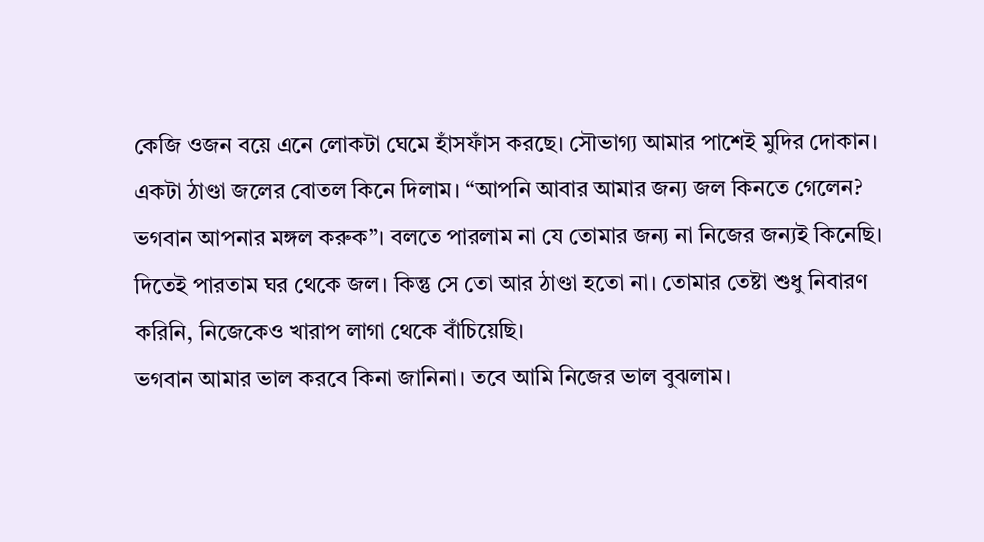কেজি ওজন বয়ে এনে লোকটা ঘেমে হাঁসফাঁস করছে। সৌভাগ্য আমার পাশেই মুদির দোকান। একটা ঠাণ্ডা জলের বোতল কিনে দিলাম। “আপনি আবার আমার জন্য জল কিনতে গেলেন? ভগবান আপনার মঙ্গল করুক”। বলতে পারলাম না যে তোমার জন্য না নিজের জন্যই কিনেছি। দিতেই পারতাম ঘর থেকে জল। কিন্তু সে তো আর ঠাণ্ডা হতো না। তোমার তেষ্টা শুধু নিবারণ করিনি, নিজেকেও খারাপ লাগা থেকে বাঁচিয়েছি।
ভগবান আমার ভাল করবে কিনা জানিনা। তবে আমি নিজের ভাল বুঝলাম।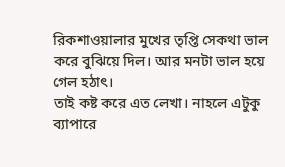রিকশাওয়ালার মুখের তৃপ্তি সেকথা ভাল করে বুঝিয়ে দিল। আর মনটা ভাল হয়ে গেল হঠাৎ।
তাই কষ্ট করে এত লেখা। নাহলে এটুকু ব্যাপারে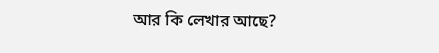আর কি লেখার আছে?